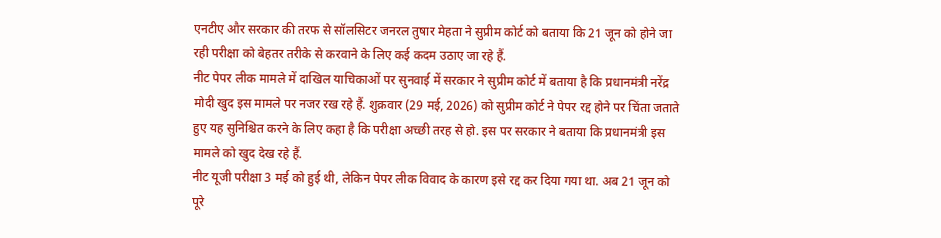एनटीए और सरकार की तरफ से सॉलसिटर जनरल तुषार मेहता ने सुप्रीम कोर्ट को बताया कि 21 जून को होने जा रही परीक्षा को बेहतर तरीके से करवाने के लिए कई कदम उठाए जा रहे हैं.
नीट पेपर लीक मामले में दाखिल याचिकाओं पर सुनवाई में सरकार ने सुप्रीम कोर्ट में बताया है कि प्रधानमंत्री नरेंद्र मोदी खुद इस मामले पर नजर रख रहे हैं. शुक्रवार (29 मई, 2026) को सुप्रीम कोर्ट ने पेपर रद्द होने पर चिंता जताते हुए यह सुनिश्चित करने के लिए कहा है कि परीक्षा अच्छी तरह से हो. इस पर सरकार ने बताया कि प्रधानमंत्री इस मामले को खुद देख रहे हैं.
नीट यूजी परीक्षा 3 मई को हुई थी, लेकिन पेपर लीक विवाद के कारण इसे रद्द कर दिया गया था. अब 21 जून को पूरे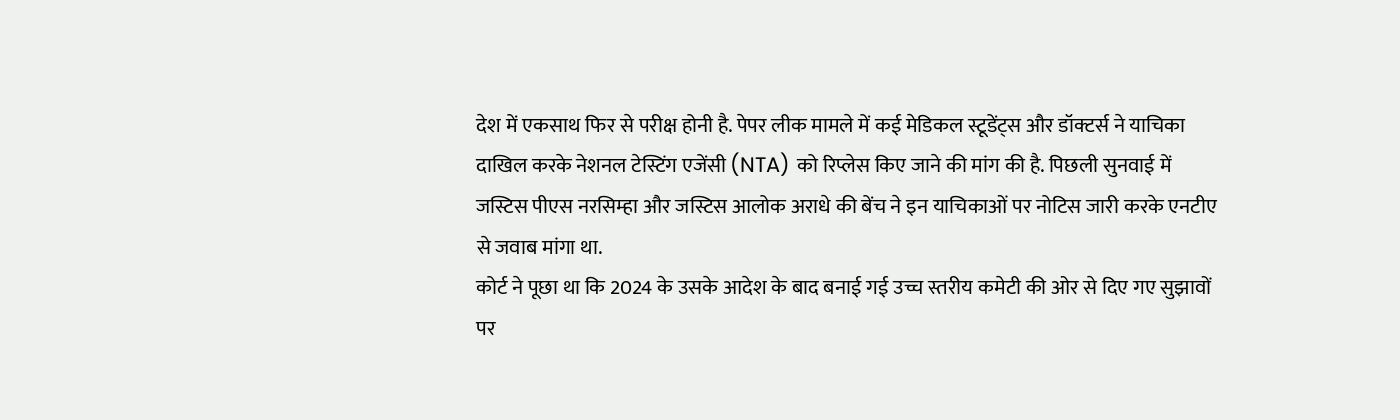देश में एकसाथ फिर से परीक्ष होनी है. पेपर लीक मामले में कई मेडिकल स्टूडेंट्स और डॉक्टर्स ने याचिका दाखिल करके नेशनल टेस्टिंग एजेंसी (NTA) को रिप्लेस किए जाने की मांग की है. पिछली सुनवाई में जस्टिस पीएस नरसिम्हा और जस्टिस आलोक अराधे की बेंच ने इन याचिकाओं पर नोटिस जारी करके एनटीए से जवाब मांगा था.
कोर्ट ने पूछा था कि 2024 के उसके आदेश के बाद बनाई गई उच्च स्तरीय कमेटी की ओर से दिए गए सुझावों पर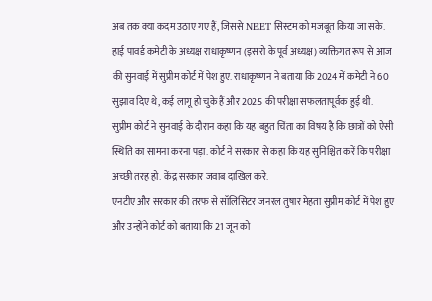अब तक क्या कदम उठाए गए हैं, जिससे NEET सिस्टम को मजबूत किया जा सके. हाई पावर्ड कमेटी के अध्यक्ष राधाकृष्णन (इसरो के पूर्व अध्यक्ष) व्यक्तिगत रूप से आज की सुनवाई में सुप्रीम कोर्ट में पेश हुए. राधाकृष्णन ने बताया कि 2024 में कमेटी ने 60 सुझाव दिए थे, कई लागू हो चुके हैं और 2025 की परीक्षा सफलतापूर्वक हुई थी.
सुप्रीम कोर्ट ने सुनवाई के दौरान कहा कि यह बहुत चिंता का विषय है कि छात्रों को ऐसी स्थिति का सामना करना पड़ा. कोर्ट ने सरकार से कहा कि यह सुनिश्चित करें कि परीक्षा अच्छी तरह हो. केंद्र सरकार जवाब दाखिल करे.
एनटीए और सरकार की तरफ से सॉलिसिटर जनरल तुषार मेहता सुप्रीम कोर्ट में पेश हुए और उन्होंने कोर्ट को बताया कि 21 जून को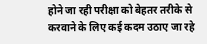होने जा रही परीक्षा को बेहतर तरीके से करवाने के लिए कई कदम उठाए जा रहे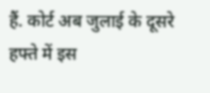हैं. कोर्ट अब जुलाई के दूसरे हफ्ते में इस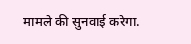मामले की सुनवाई करेगा.